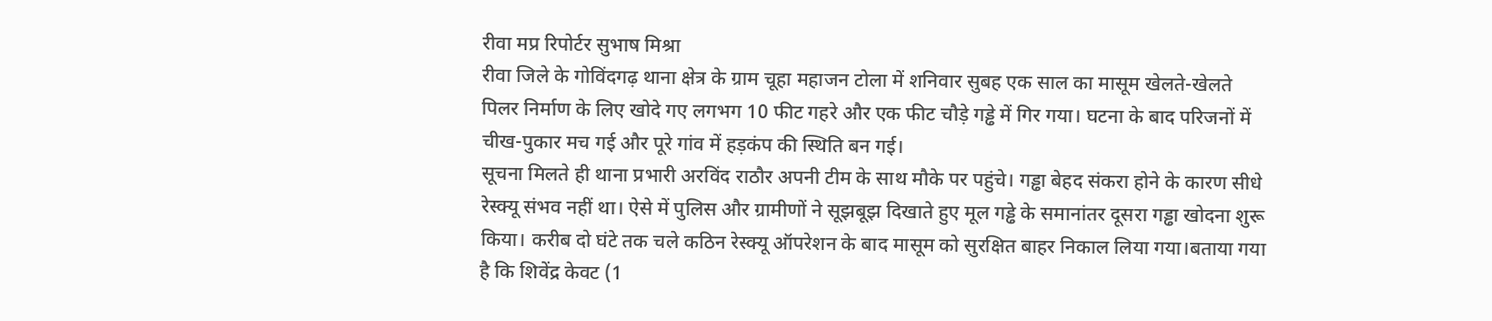रीवा मप्र रिपोर्टर सुभाष मिश्रा
रीवा जिले के गोविंदगढ़ थाना क्षेत्र के ग्राम चूहा महाजन टोला में शनिवार सुबह एक साल का मासूम खेलते-खेलते पिलर निर्माण के लिए खोदे गए लगभग 10 फीट गहरे और एक फीट चौड़े गड्ढे में गिर गया। घटना के बाद परिजनों में चीख-पुकार मच गई और पूरे गांव में हड़कंप की स्थिति बन गई।
सूचना मिलते ही थाना प्रभारी अरविंद राठौर अपनी टीम के साथ मौके पर पहुंचे। गड्ढा बेहद संकरा होने के कारण सीधे रेस्क्यू संभव नहीं था। ऐसे में पुलिस और ग्रामीणों ने सूझबूझ दिखाते हुए मूल गड्ढे के समानांतर दूसरा गड्ढा खोदना शुरू किया। करीब दो घंटे तक चले कठिन रेस्क्यू ऑपरेशन के बाद मासूम को सुरक्षित बाहर निकाल लिया गया।बताया गया है कि शिवेंद्र केवट (1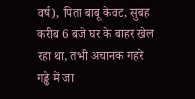वर्ष), पिता बाबू केवट, सुबह करीब 6 बजे घर के बाहर खेल रहा था, तभी अचानक गहरे गड्ढे में जा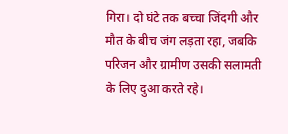गिरा। दो घंटे तक बच्चा जिंदगी और मौत के बीच जंग लड़ता रहा, जबकि परिजन और ग्रामीण उसकी सलामती के लिए दुआ करते रहे।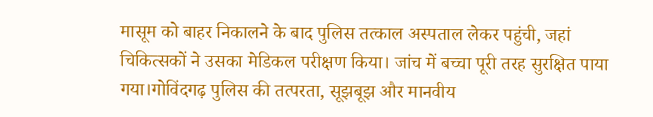मासूम को बाहर निकालने के बाद पुलिस तत्काल अस्पताल लेकर पहुंची, जहां चिकित्सकों ने उसका मेडिकल परीक्षण किया। जांच में बच्चा पूरी तरह सुरक्षित पाया गया।गोविंदगढ़ पुलिस की तत्परता, सूझबूझ और मानवीय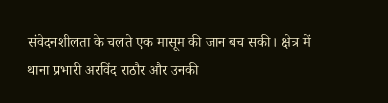संवेदनशीलता के चलते एक मासूम की जान बच सकी। क्षेत्र में थाना प्रभारी अरविंद राठौर और उनकी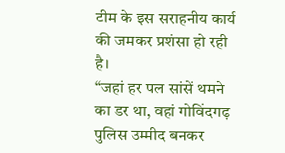टीम के इस सराहनीय कार्य की जमकर प्रशंसा हो रही है।
“जहां हर पल सांसें थमने का डर था, वहां गोविंदगढ़ पुलिस उम्मीद बनकर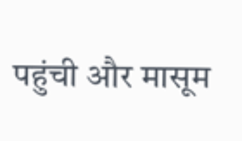पहुंची और मासूम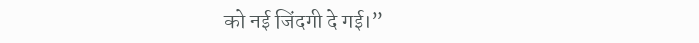को नई जिंदगी दे गई।”